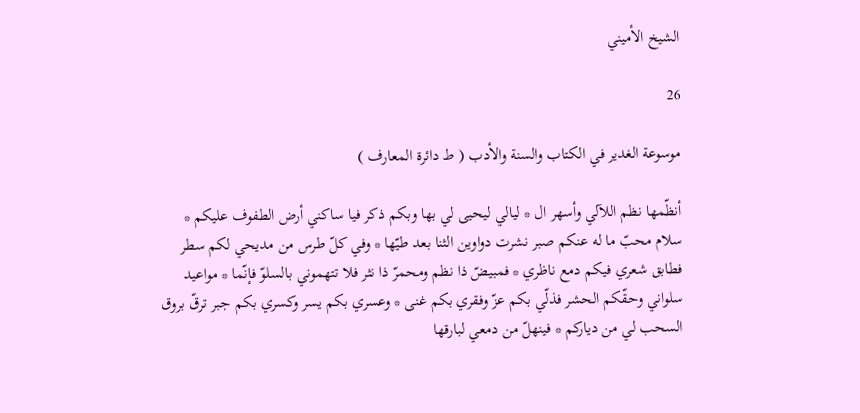الشيخ الأميني

26

موسوعة الغدير في الكتاب والسنة والأدب ( ط دائرة المعارف )

أنظّمها نظم اللآلي وأسهر ال * ليالي ليحيى لي بها وبكم ذكر فيا ساكني أرض الطفوف عليكم * سلام محبّ ما له عنكم صبر نشرت دواوين الثنا بعد طيّها * وفي كلّ طرس من مديحي لكم سطر فطابق شعري فيكم دمع ناظري * فمبيضّ ذا نظم ومحمرّ ذا نثر فلا تتهموني بالسلوّ فإنّما * مواعيد سلواني وحقّكم الحشر فذلّي بكم عزّ وفقري بكم غنى * وعسري بكم يسر وكسري بكم جبر ترقّ بروق السحب لي من دياركم * فينهلّ من دمعي لبارقها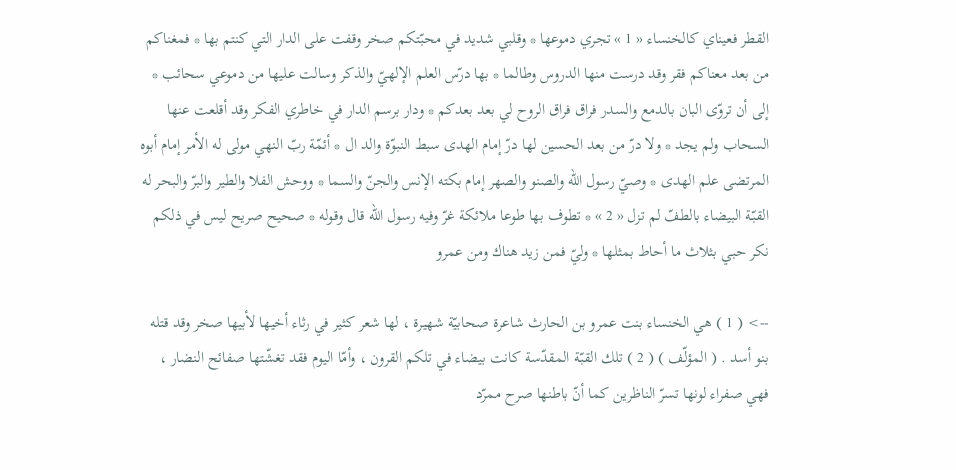القطر فعيناي كالخنساء « 1 » تجري دموعها * وقلبي شديد في محبّتكم صخر وقفت على الدار التي كنتم بها * فمغناكم من بعد معناكم فقر وقد درست منها الدروس وطالما * بها درّس العلم الإلهيّ والذكر وسالت عليها من دموعي سحائب * إلى أن تروّى البان بالدمع والسدر فراق فراق الروح لي بعد بعدكم * ودار برسم الدار في خاطري الفكر وقد أقلعت عنها السحاب ولم يجد * ولا درّ من بعد الحسين لها درّ إمام الهدى سبط النبوّة والد ال * أئمّة ربّ النهي مولى له الأمر إمام أبوه المرتضى علم الهدى * وصيّ رسول اللّه والصنو والصهر إمام بكته الإنس والجنّ والسما * ووحش الفلا والطير والبرّ والبحر له القبّة البيضاء بالطفّ لم تزل « 2 » * تطوف بها طوعا ملائكة غرّ وفيه رسول اللّه قال وقوله * صحيح صريح ليس في ذلكم نكر حبي بثلاث ما أحاط بمثلها * وليّ فمن زيد هناك ومن عمرو

--> ( 1 ) هي الخنساء بنت عمرو بن الحارث شاعرة صحابيّة شهيرة ، لها شعر كثير في رثاء أخيها لأبيها صخر وقد قتله بنو أسد . ( المؤلّف ) ( 2 ) تلك القبّة المقدّسة كانت بيضاء في تلكم القرون ، وأمّا اليوم فقد تغشّتها صفائح النضار ، فهي صفراء لونها تسرّ الناظرين كما أنّ باطنها صرح ممرّد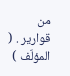من قوارير . ( المؤلّف )